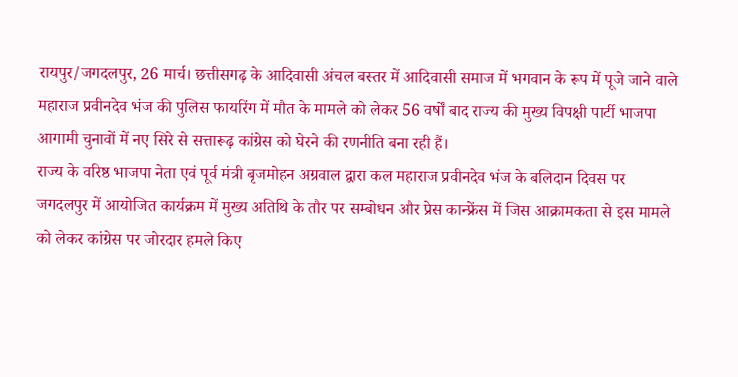रायपुर/जगदलपुर, 26 मार्च। छत्तीसगढ़ के आदिवासी अंचल बस्तर में आदिवासी समाज में भगवान के रूप में पूजे जाने वाले महाराज प्रवीनदेव भंज की पुलिस फायरिंग में मौत के मामले को लेकर 56 वर्षों बाद राज्य की मुख्य विपक्षी पार्टी भाजपा आगामी चुनावों में नए सिरे से सत्तारूढ़ कांग्रेस को घेरने की रणनीति बना रही हैं।
राज्य के वरिष्ठ भाजपा नेता एवं पूर्व मंत्री बृजमोहन अग्रवाल द्वारा कल महाराज प्रवीनदेव भंज के बलिदान दिवस पर जगदलपुर में आयोजित कार्यक्रम में मुख्य अतिथि के तौर पर सम्बोधन और प्रेस कान्फ्रेंस में जिस आक्रामकता से इस मामले को लेकर कांग्रेस पर जोरदार हमले किए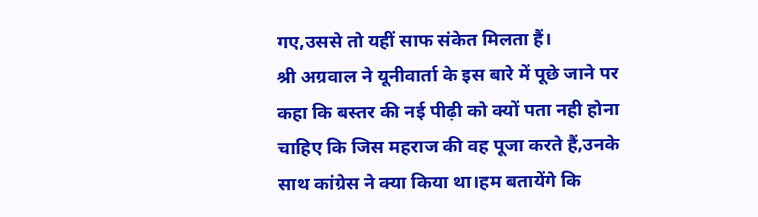गए,उससे तो यहीं साफ संकेत मिलता हैं।
श्री अग्रवाल ने यूनीवार्ता के इस बारे में पूछे जाने पर कहा कि बस्तर की नई पीढ़ी को क्यों पता नही होना चाहिए कि जिस महराज की वह पूजा करते हैं,उनके साथ कांग्रेस ने क्या किया था।हम बतायेंगे कि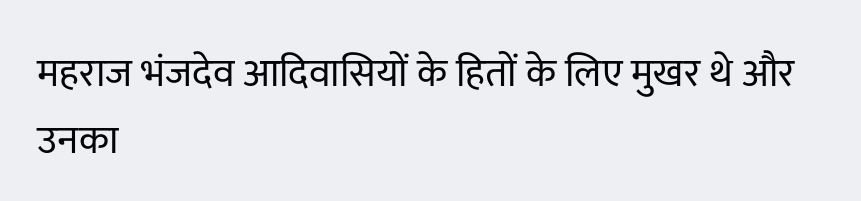महराज भंजदेव आदिवासियों के हितों के लिए मुखर थे और उनका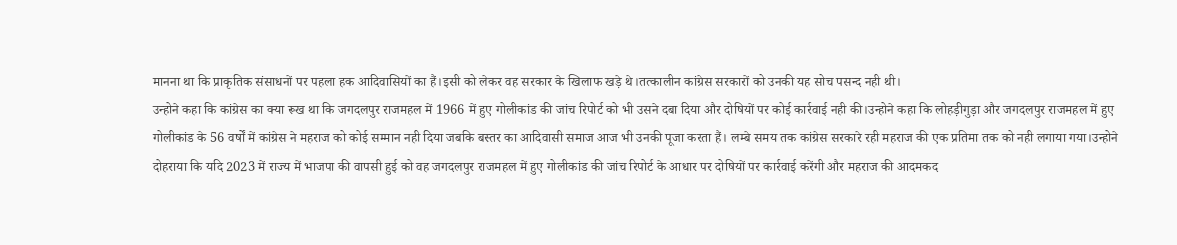मानना था कि प्राकृतिक संसाधनों पर पहला हक आदिवासियों का हैं।इसी को लेकर वह सरकार के खिलाफ खड़े थे।तत्कालीन कांग्रेस सरकारों को उनकी यह सोच पसन्द नही थी।
उन्होने कहा कि कांग्रेस का क्या रूख था कि जगदलपुर राजमहल में 1966 में हुए गोलीकांड की जांच रिपोर्ट को भी उसने दबा दिया और दोषियों पर कोई कार्रवाई नही की।उन्होने कहा कि लोहड़ीगुड़ा और जगदलपुर राजमहल में हुए गोलीकांड के 56 वर्षों में कांग्रेस ने महराज को कोई सम्मान नही दिया जबकि बस्तर का आदिवासी समाज आज भी उनकी पूजा करता हैं। लम्बे समय तक कांग्रेस सरकारे रही महराज की एक प्रतिमा तक को नही लगाया गया।उन्होने दोहराया कि यदि 2023 में राज्य में भाजपा की वापसी हुई को वह जगदलपुर राजमहल में हुए गोलीकांड की जांच रिपोर्ट के आधार पर दोषियों पर कार्रवाई करेंगी और महराज की आदमकद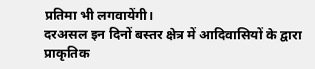प्रतिमा भी लगवायेंगी।
दरअसल इन दिनों बस्तर क्षेत्र में आदिवासियों के द्वारा प्राकृतिक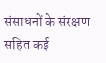संसाधनों के संरक्षण सहित कई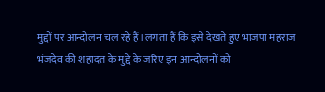मुद्दों पर आन्दोलन चल रहे हैं।लगता हैं कि इसे देखते हुए भाजपा महराज भंजदेव की शहादत के मुद्दे के जरिए इन आन्दोलनों को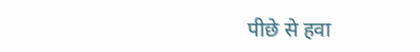पीछे से हवा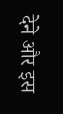देने और इस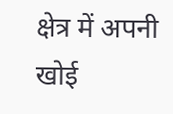क्षेत्र में अपनी खोई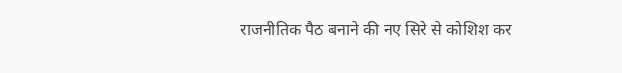राजनीतिक पैठ बनाने की नए सिरे से कोशिश कर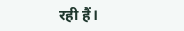रही हैं।